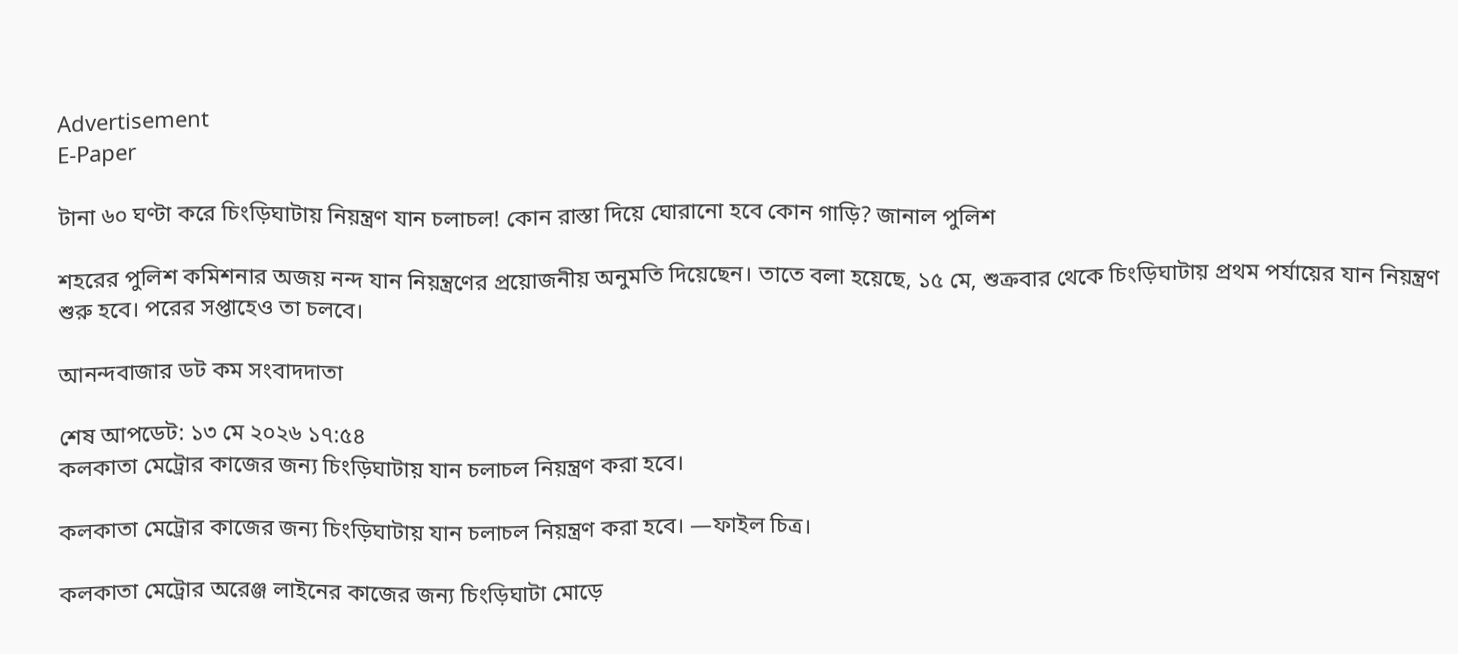Advertisement
E-Paper

টানা ৬০ ঘণ্টা করে চিংড়িঘাটায় নিয়ন্ত্রণ যান চলাচল! কোন রাস্তা দিয়ে ঘোরানো হবে কোন গাড়ি? জানাল পুলিশ

শহরের পুলিশ কমিশনার অজয় নন্দ যান নিয়ন্ত্রণের প্রয়োজনীয় অনুমতি দিয়েছেন। তাতে বলা হয়েছে, ১৫ মে, শুক্রবার থেকে চিংড়িঘাটায় প্রথম পর্যায়ের যান নিয়ন্ত্রণ শুরু হবে। পরের সপ্তাহেও তা চলবে।

আনন্দবাজার ডট কম সংবাদদাতা

শেষ আপডেট: ১৩ মে ২০২৬ ১৭:৫৪
কলকাতা মেট্রোর কাজের জন্য চিংড়িঘাটায় যান চলাচল নিয়ন্ত্রণ করা হবে।

কলকাতা মেট্রোর কাজের জন্য চিংড়িঘাটায় যান চলাচল নিয়ন্ত্রণ করা হবে। —ফাইল চিত্র।

কলকাতা মেট্রোর অরেঞ্জ লাইনের কাজের জন্য চিংড়িঘাটা মোড়ে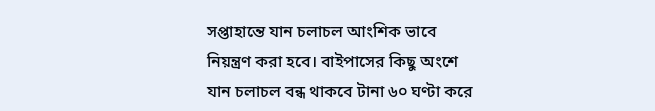সপ্তাহান্তে যান চলাচল আংশিক ভাবে নিয়ন্ত্রণ করা হবে। বাইপাসের কিছু অংশে যান চলাচল বন্ধ থাকবে টানা ৬০ ঘণ্টা করে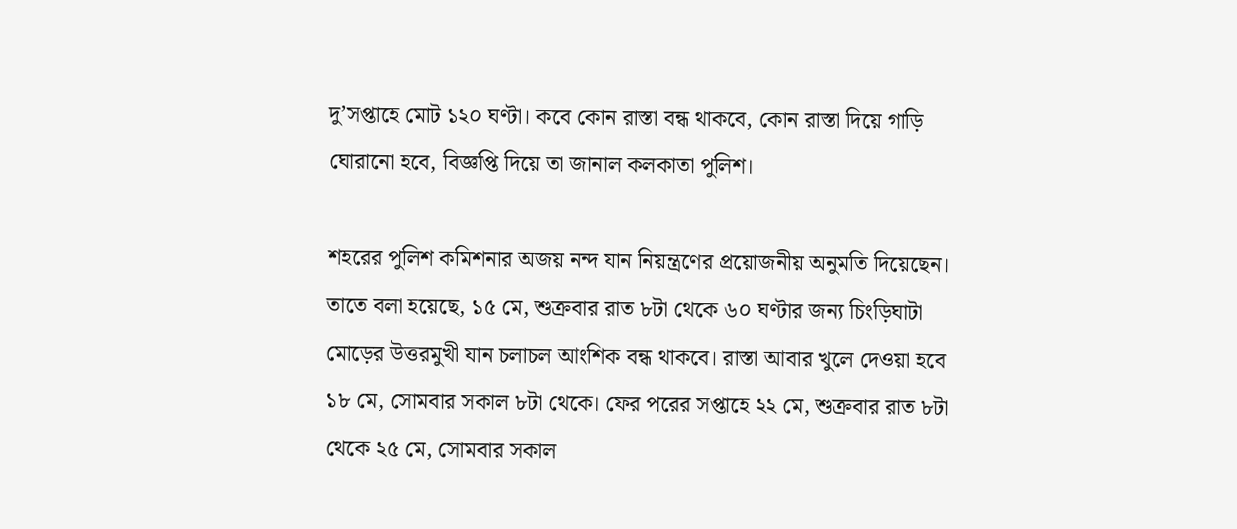দু’সপ্তাহে মোট ১২০ ঘণ্টা। কবে কোন রাস্তা বন্ধ থাকবে, কোন রাস্তা দিয়ে গাড়ি ঘোরানো হবে, বিজ্ঞপ্তি দিয়ে তা জানাল কলকাতা পুলিশ।

শহরের পুলিশ কমিশনার অজয় নন্দ যান নিয়ন্ত্রণের প্রয়োজনীয় অনুমতি দিয়েছেন। তাতে বলা হয়েছে, ১৫ মে, শুক্রবার রাত ৮টা থেকে ৬০ ঘণ্টার জন্য চিংড়িঘাটা মোড়ের উত্তরমুখী যান চলাচল আংশিক বন্ধ থাকবে। রাস্তা আবার খুলে দেওয়া হবে ১৮ মে, সোমবার সকাল ৮টা থেকে। ফের পরের সপ্তাহে ২২ মে, শুক্রবার রাত ৮টা থেকে ২৫ মে, সোমবার সকাল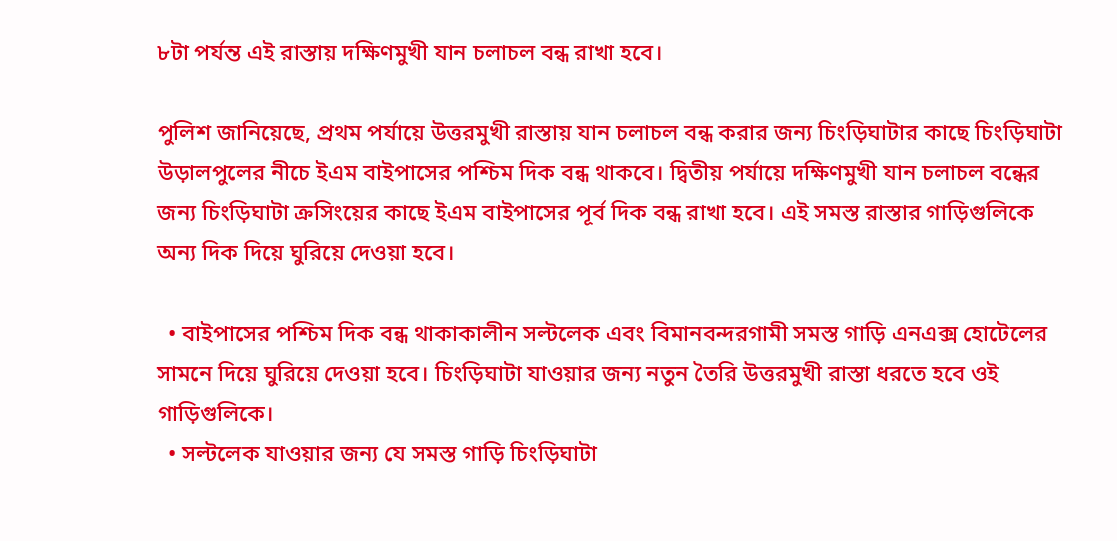৮টা পর্যন্ত এই রাস্তায় দক্ষিণমুখী যান চলাচল বন্ধ রাখা হবে।

পুলিশ জানিয়েছে, প্রথম পর্যায়ে উত্তরমুখী রাস্তায় যান চলাচল বন্ধ করার জন্য চিংড়িঘাটার কাছে চিংড়িঘাটা উড়ালপুলের নীচে ইএম বাইপাসের পশ্চিম দিক বন্ধ থাকবে। দ্বিতীয় পর্যায়ে দক্ষিণমুখী যান চলাচল বন্ধের জন্য চিংড়িঘাটা ক্রসিংয়ের কাছে ইএম বাইপাসের পূর্ব দিক বন্ধ রাখা হবে। এই সমস্ত রাস্তার গাড়িগুলিকে অন্য দিক দিয়ে ঘুরিয়ে দেওয়া হবে।

  • বাইপাসের পশ্চিম দিক বন্ধ থাকাকালীন সল্টলেক এবং বিমানবন্দরগামী সমস্ত গাড়ি এনএক্স হোটেলের সামনে দিয়ে ঘুরিয়ে দেওয়া হবে। চিংড়িঘাটা যাওয়ার জন্য নতুন তৈরি উত্তরমুখী রাস্তা ধরতে হবে ওই গাড়িগুলিকে।
  • সল্টলেক যাওয়ার জন্য যে সমস্ত গাড়ি চিংড়িঘাটা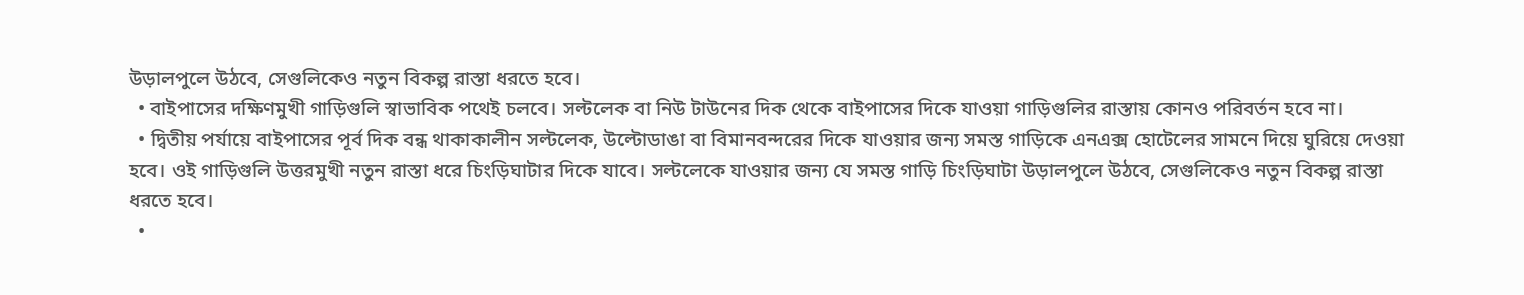উড়ালপুলে উঠবে, সেগুলিকেও নতুন বিকল্প রাস্তা ধরতে হবে।
  • বাইপাসের দক্ষিণমুখী গাড়িগুলি স্বাভাবিক পথেই চলবে। সল্টলেক বা নিউ টাউনের দিক থেকে বাইপাসের দিকে যাওয়া গাড়িগুলির রাস্তায় কোনও পরিবর্তন হবে না।
  • দ্বিতীয় পর্যায়ে বাইপাসের পূর্ব দিক বন্ধ থাকাকালীন সল্টলেক, উল্টোডাঙা বা বিমানবন্দরের দিকে যাওয়ার জন্য সমস্ত গাড়িকে এনএক্স হোটেলের সামনে দিয়ে ঘুরিয়ে দেওয়া হবে। ওই গাড়িগুলি উত্তরমুখী নতুন রাস্তা ধরে চিংড়িঘাটার দিকে যাবে। সল্টলেকে যাওয়ার জন্য যে সমস্ত গাড়ি চিংড়িঘাটা উড়ালপুলে উঠবে, সেগুলিকেও নতুন বিকল্প রাস্তা ধরতে হবে।
  •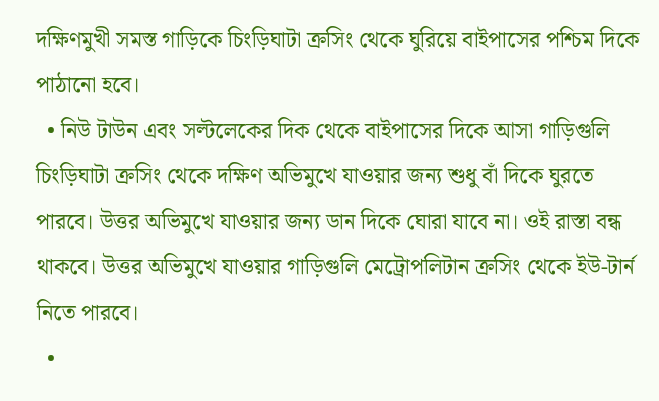দক্ষিণমুখী সমস্ত গাড়িকে চিংড়িঘাটা ক্রসিং থেকে ঘুরিয়ে বাইপাসের পশ্চিম দিকে পাঠানো হবে।
  • নিউ টাউন এবং সল্টলেকের দিক থেকে বাইপাসের দিকে আসা গাড়িগুলি চিংড়িঘাটা ক্রসিং থেকে দক্ষিণ অভিমুখে যাওয়ার জন্য শুধু বাঁ দিকে ঘুরতে পারবে। উত্তর অভিমুখে যাওয়ার জন্য ডান দিকে ঘোরা যাবে না। ওই রাস্তা বন্ধ থাকবে। উত্তর অভিমুখে যাওয়ার গাড়িগুলি মেট্রোপলিটান ক্রসিং থেকে ইউ-টার্ন নিতে পারবে।
  •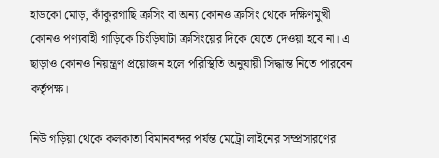হাডকো মোড়, কাঁকুরগাছি ক্রসিং বা অন্য কোনও ক্রসিং থেকে দক্ষিণমুখী কোনও পণ্যবাহী গাড়িকে চিংড়িঘাটা ক্রসিংয়ের দিকে যেতে দেওয়া হবে না। এ ছাড়াও কোনও নিয়ন্ত্রণ প্রয়োজন হলে পরিস্থিতি অনুযায়ী সিদ্ধান্ত নিতে পারবেন কর্তৃপক্ষ।

নিউ গড়িয়া থেকে কলকাতা বিমানবন্দর পর্যন্ত মেট্রো লাইনের সম্প্রসারণের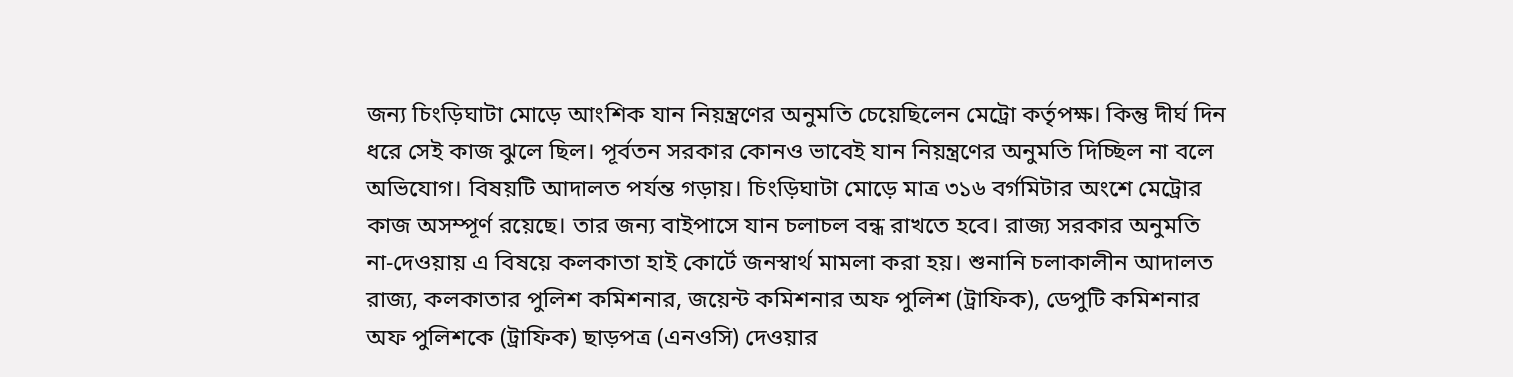জন্য চিংড়িঘাটা মোড়ে আংশিক যান নিয়ন্ত্রণের অনুমতি চেয়েছিলেন মেট্রো কর্তৃপক্ষ। কিন্তু দীর্ঘ দিন ধরে সেই কাজ ঝুলে ছিল। পূর্বতন সরকার কোনও ভাবেই যান নিয়ন্ত্রণের অনুমতি দিচ্ছিল না বলে অভিযোগ। বিষয়টি আদালত পর্যন্ত গড়ায়। চিংড়িঘাটা মোড়ে মাত্র ৩১৬ বর্গমিটার অংশে মেট্রোর কাজ অসম্পূর্ণ রয়েছে। তার জন্য বাইপাসে যান চলাচল বন্ধ রাখতে হবে। রাজ্য সরকার অনুমতি না-দেওয়ায় এ বিষয়ে কলকাতা হাই কোর্টে জনস্বার্থ মামলা করা হয়। শুনানি চলাকালীন আদালত রাজ্য, কলকাতার পুলিশ কমিশনার, জয়েন্ট কমিশনার অফ পুলিশ (ট্রাফিক), ডেপুটি কমিশনার অফ পুলিশকে (ট্রাফিক) ছাড়পত্র (এনওসি) দেওয়ার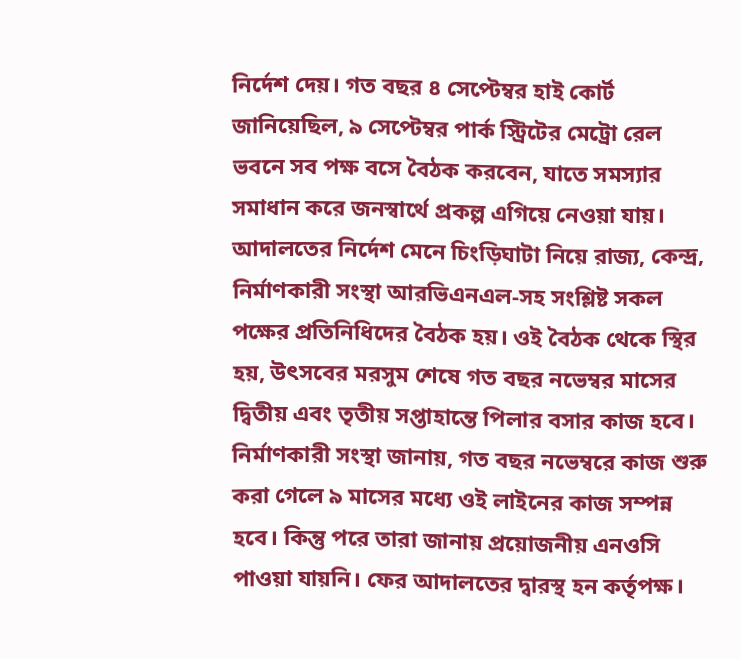নির্দেশ দেয়। গত বছর ৪ সেপ্টেম্বর হাই কোর্ট জানিয়েছিল, ৯ সেপ্টেম্বর পার্ক স্ট্রিটের মেট্রো রেল ভবনে সব পক্ষ বসে বৈঠক করবেন, যাতে সমস্যার সমাধান করে জনস্বার্থে প্রকল্প এগিয়ে নেওয়া যায়। আদালতের নির্দেশ মেনে চিংড়িঘাটা নিয়ে রাজ্য, কেন্দ্র, নির্মাণকারী সংস্থা আরভিএনএল-সহ সংশ্লিষ্ট সকল পক্ষের প্রতিনিধিদের বৈঠক হয়। ওই বৈঠক থেকে স্থির হয়, উৎসবের মরসুম শেষে গত বছর নভেম্বর মাসের দ্বিতীয় এবং তৃতীয় সপ্তাহান্তে পিলার বসার কাজ হবে। নির্মাণকারী সংস্থা জানায়, গত বছর নভেম্বরে কাজ শুরু করা গেলে ৯ মাসের মধ্যে ওই লাইনের কাজ সম্পন্ন হবে। কিন্তু পরে তারা জানায় প্রয়োজনীয় এনওসি পাওয়া যায়নি। ফের আদালতের দ্বারস্থ হন কর্তৃপক্ষ।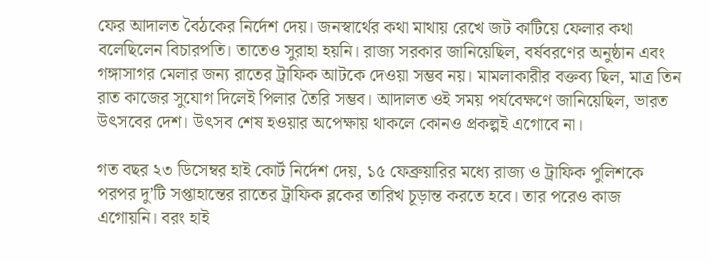ফের আদালত বৈঠকের নির্দেশ দেয়। জনস্বার্থের কথা মাথায় রেখে জট কাটিয়ে ফেলার কথা বলেছিলেন বিচারপতি। তাতেও সুরাহা হয়নি। রাজ্য সরকার জানিয়েছিল, বর্ষবরণের অনুষ্ঠান এবং গঙ্গাসাগর মেলার জন্য রাতের ট্রাফিক আটকে দেওয়া সম্ভব নয়। মামলাকারীর বক্তব্য ছিল, মাত্র তিন রাত কাজের সুযোগ দিলেই পিলার তৈরি সম্ভব। আদালত ওই সময় পর্যবেক্ষণে জানিয়েছিল, ভারত উৎসবের দেশ। উৎসব শেষ হওয়ার অপেক্ষায় থাকলে কোনও প্রকল্পই এগোবে না।

গত বছর ২৩ ডিসেম্বর হাই কোর্ট নির্দেশ দেয়, ১৫ ফেব্রুয়ারির মধ্যে রাজ্য ও ট্রাফিক পুলিশকে পরপর দু’টি সপ্তাহান্তের রাতের ট্রাফিক ব্লকের তারিখ চূড়ান্ত করতে হবে। তার পরেও কাজ এগোয়নি। বরং হাই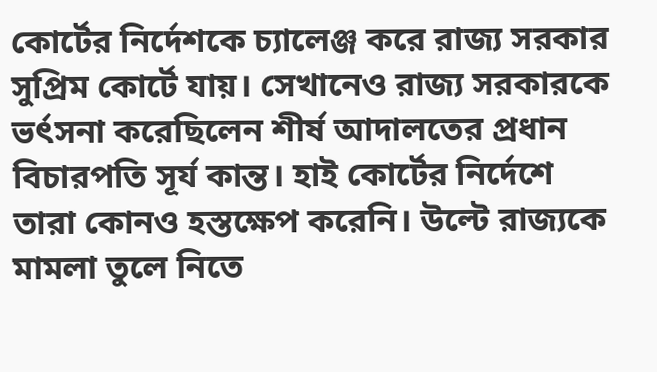কোর্টের নির্দেশকে চ্যালেঞ্জ করে রাজ্য সরকার সুপ্রিম কোর্টে যায়। সেখানেও রাজ্য সরকারকে ভর্ৎসনা করেছিলেন শীর্ষ আদালতের প্রধান বিচারপতি সূর্য কান্ত। হাই কোর্টের নির্দেশে তারা কোনও হস্তক্ষেপ করেনি। উল্টে রাজ্যকে মামলা তুলে নিতে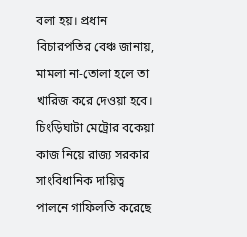বলা হয়। প্রধান বিচারপতির বেঞ্চ জানায়, মামলা না-তোলা হলে তা খারিজ করে দেওয়া হবে। চিংড়িঘাটা মেট্রোর বকেয়া কাজ নিয়ে রাজ্য সরকার সাংবিধানিক দায়িত্ব পালনে গাফিলতি করেছে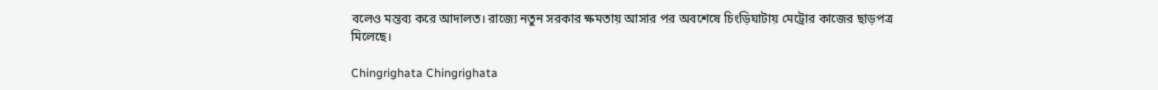বলেও মন্তব্য করে আদালত। রাজ্যে নতুন সরকার ক্ষমতায় আসার পর অবশেষে চিংড়িঘাটায় মেট্রোর কাজের ছাড়পত্র মিলেছে।

Chingrighata Chingrighata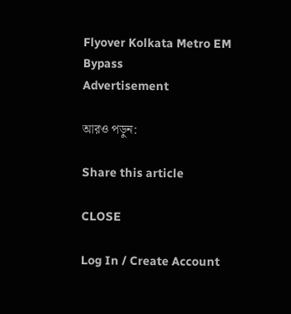Flyover Kolkata Metro EM Bypass
Advertisement

আরও পড়ুন:

Share this article

CLOSE

Log In / Create Account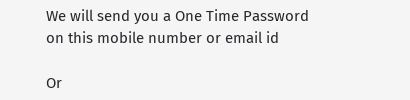We will send you a One Time Password on this mobile number or email id

Or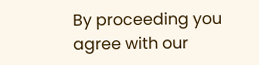By proceeding you agree with our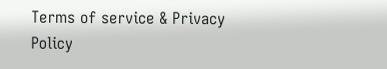Terms of service & Privacy Policy